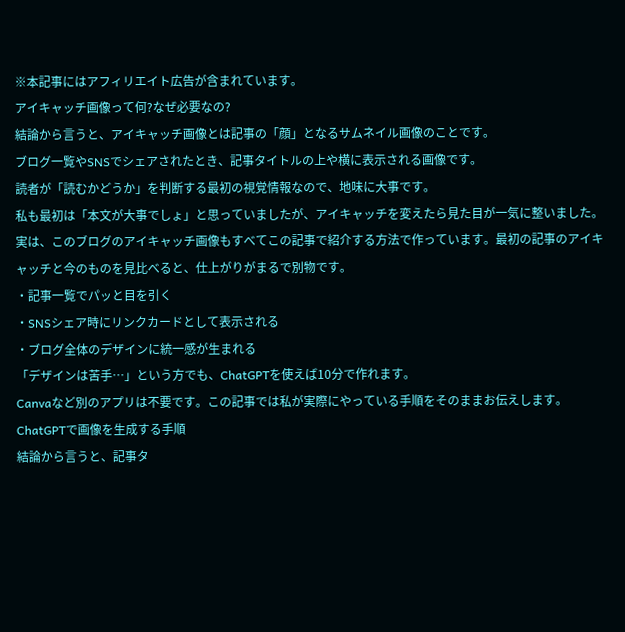※本記事にはアフィリエイト広告が含まれています。
アイキャッチ画像って何?なぜ必要なの?
結論から言うと、アイキャッチ画像とは記事の「顔」となるサムネイル画像のことです。
ブログ一覧やSNSでシェアされたとき、記事タイトルの上や横に表示される画像です。
読者が「読むかどうか」を判断する最初の視覚情報なので、地味に大事です。
私も最初は「本文が大事でしょ」と思っていましたが、アイキャッチを変えたら見た目が一気に整いました。
実は、このブログのアイキャッチ画像もすべてこの記事で紹介する方法で作っています。最初の記事のアイキャッチと今のものを見比べると、仕上がりがまるで別物です。
・記事一覧でパッと目を引く
・SNSシェア時にリンクカードとして表示される
・ブログ全体のデザインに統一感が生まれる
「デザインは苦手…」という方でも、ChatGPTを使えば10分で作れます。
Canvaなど別のアプリは不要です。この記事では私が実際にやっている手順をそのままお伝えします。
ChatGPTで画像を生成する手順
結論から言うと、記事タ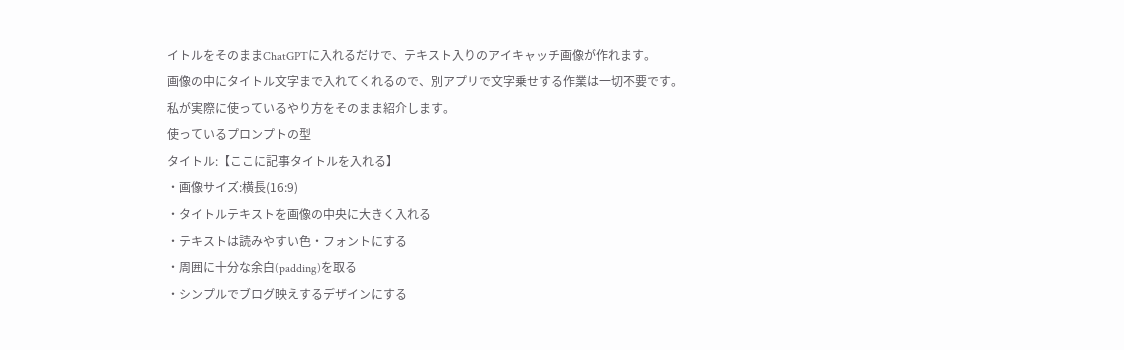イトルをそのままChatGPTに入れるだけで、テキスト入りのアイキャッチ画像が作れます。
画像の中にタイトル文字まで入れてくれるので、別アプリで文字乗せする作業は一切不要です。
私が実際に使っているやり方をそのまま紹介します。
使っているプロンプトの型
タイトル:【ここに記事タイトルを入れる】
・画像サイズ:横長(16:9)
・タイトルテキストを画像の中央に大きく入れる
・テキストは読みやすい色・フォントにする
・周囲に十分な余白(padding)を取る
・シンプルでブログ映えするデザインにする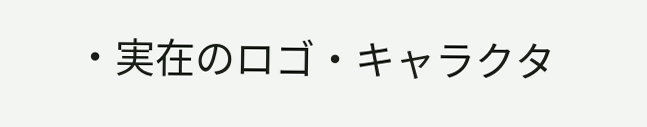・実在のロゴ・キャラクタ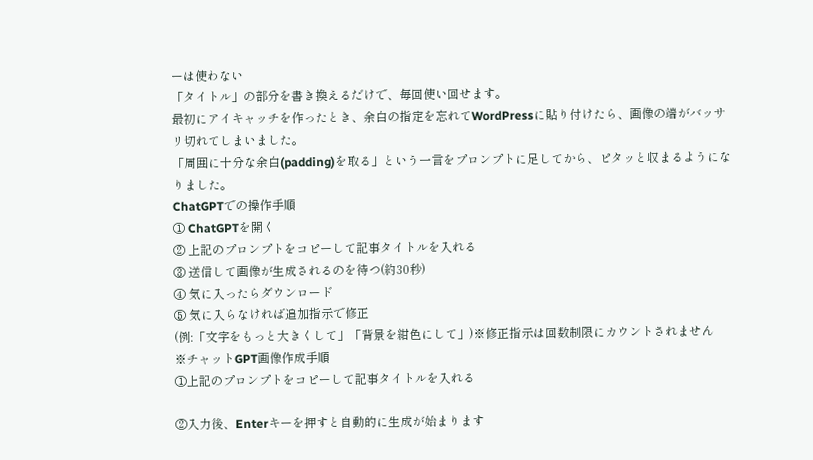ーは使わない
「タイトル」の部分を書き換えるだけで、毎回使い回せます。
最初にアイキャッチを作ったとき、余白の指定を忘れてWordPressに貼り付けたら、画像の端がバッサリ切れてしまいました。
「周囲に十分な余白(padding)を取る」という一言をプロンプトに足してから、ピタッと収まるようになりました。
ChatGPTでの操作手順
① ChatGPTを開く
② 上記のプロンプトをコピーして記事タイトルを入れる
③ 送信して画像が生成されるのを待つ(約30秒)
④ 気に入ったらダウンロード
⑤ 気に入らなければ追加指示で修正
(例:「文字をもっと大きくして」「背景を紺色にして」)※修正指示は回数制限にカウントされません
※チャットGPT画像作成手順
①上記のプロンプトをコピーして記事タイトルを入れる

②入力後、Enterキーを押すと自動的に生成が始まります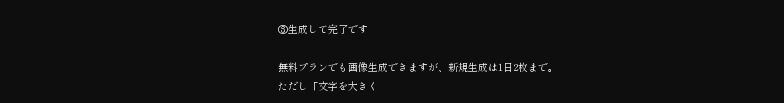③生成して完了です

無料プランでも画像生成できますが、新規生成は1日2枚まで。
ただし「文字を大きく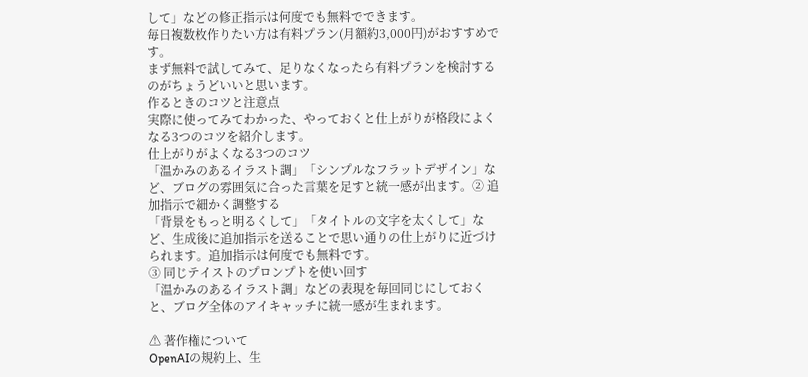して」などの修正指示は何度でも無料でできます。
毎日複数枚作りたい方は有料プラン(月額約3,000円)がおすすめです。
まず無料で試してみて、足りなくなったら有料プランを検討するのがちょうどいいと思います。
作るときのコツと注意点
実際に使ってみてわかった、やっておくと仕上がりが格段によくなる3つのコツを紹介します。
仕上がりがよくなる3つのコツ
「温かみのあるイラスト調」「シンプルなフラットデザイン」など、ブログの雰囲気に合った言葉を足すと統一感が出ます。② 追加指示で細かく調整する
「背景をもっと明るくして」「タイトルの文字を太くして」など、生成後に追加指示を送ることで思い通りの仕上がりに近づけられます。追加指示は何度でも無料です。
③ 同じテイストのプロンプトを使い回す
「温かみのあるイラスト調」などの表現を毎回同じにしておくと、ブログ全体のアイキャッチに統一感が生まれます。

⚠ 著作権について
OpenAIの規約上、生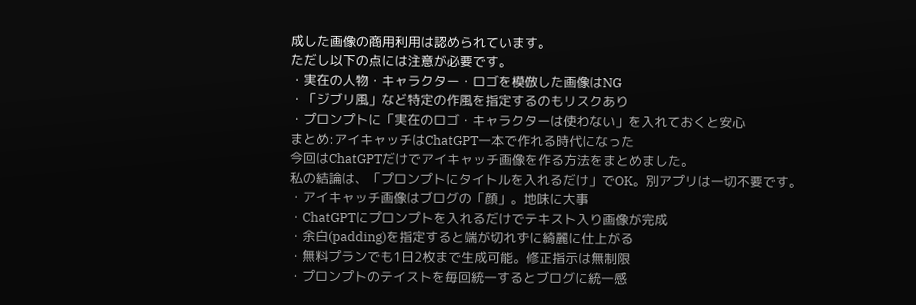成した画像の商用利用は認められています。
ただし以下の点には注意が必要です。
・実在の人物・キャラクター・ロゴを模倣した画像はNG
・「ジブリ風」など特定の作風を指定するのもリスクあり
・プロンプトに「実在のロゴ・キャラクターは使わない」を入れておくと安心
まとめ:アイキャッチはChatGPT一本で作れる時代になった
今回はChatGPTだけでアイキャッチ画像を作る方法をまとめました。
私の結論は、「プロンプトにタイトルを入れるだけ」でOK。別アプリは一切不要です。
・アイキャッチ画像はブログの「顔」。地味に大事
・ChatGPTにプロンプトを入れるだけでテキスト入り画像が完成
・余白(padding)を指定すると端が切れずに綺麗に仕上がる
・無料プランでも1日2枚まで生成可能。修正指示は無制限
・プロンプトのテイストを毎回統一するとブログに統一感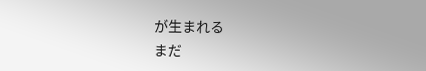が生まれる
まだ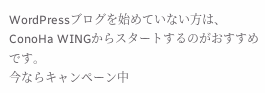WordPressブログを始めていない方は、ConoHa WINGからスタートするのがおすすめです。
今ならキャンペーン中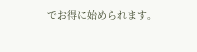でお得に始められます。